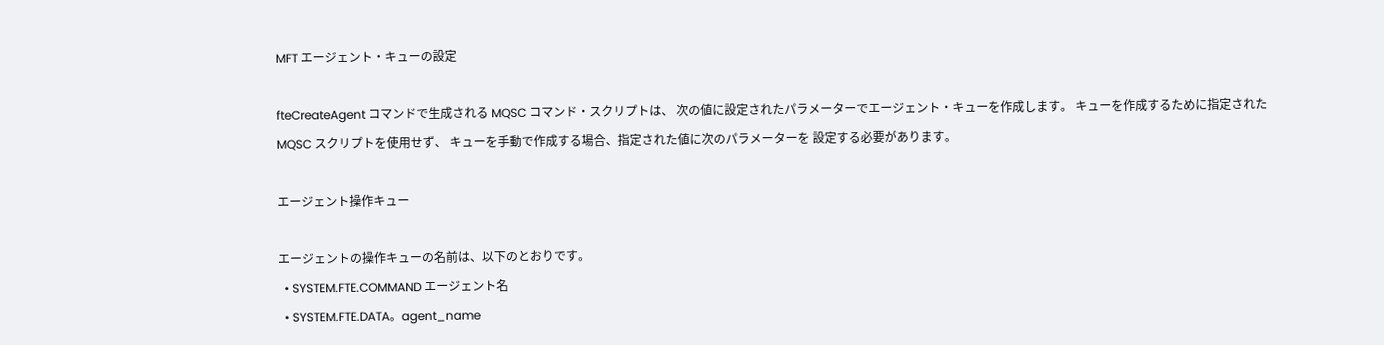MFT エージェント・キューの設定

fteCreateAgent コマンドで生成される MQSC コマンド・スクリプトは、 次の値に設定されたパラメーターでエージェント・キューを作成します。 キューを作成するために指定された MQSC スクリプトを使用せず、 キューを手動で作成する場合、指定された値に次のパラメーターを 設定する必要があります。

エージェント操作キュー

エージェントの操作キューの名前は、以下のとおりです。
  • SYSTEM.FTE.COMMAND エージェント名
  • SYSTEM.FTE.DATA。agent_name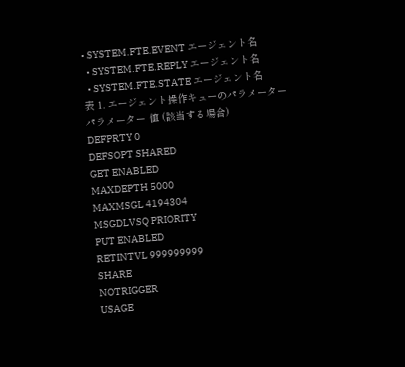• SYSTEM.FTE.EVENT エージェント名
  • SYSTEM.FTE.REPLY エージェント名
  • SYSTEM.FTE.STATE エージェント名
表 1. エージェント操作キューのパラメーター
パラメーター 値 (該当する場合)
DEFPRTY 0
DEFSOPT SHARED
GET ENABLED
MAXDEPTH 5000
MAXMSGL 4194304
MSGDLVSQ PRIORITY
PUT ENABLED
RETINTVL 999999999
SHARE
NOTRIGGER
USAGE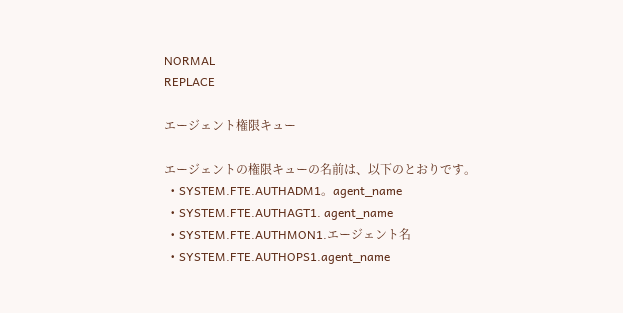NORMAL
REPLACE

エージェント権限キュー

エージェントの権限キューの名前は、以下のとおりです。
  • SYSTEM.FTE.AUTHADM1。agent_name
  • SYSTEM.FTE.AUTHAGT1. agent_name
  • SYSTEM.FTE.AUTHMON1.エージェント名
  • SYSTEM.FTE.AUTHOPS1.agent_name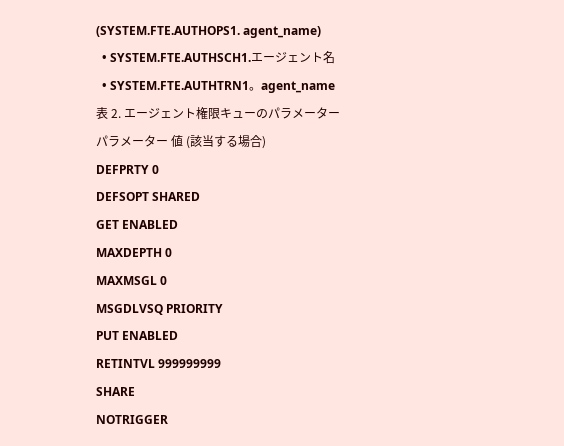(SYSTEM.FTE.AUTHOPS1. agent_name)
  • SYSTEM.FTE.AUTHSCH1.エージェント名
  • SYSTEM.FTE.AUTHTRN1。agent_name
表 2. エージェント権限キューのパラメーター
パラメーター 値 (該当する場合)
DEFPRTY 0
DEFSOPT SHARED
GET ENABLED
MAXDEPTH 0
MAXMSGL 0
MSGDLVSQ PRIORITY
PUT ENABLED
RETINTVL 999999999
SHARE
NOTRIGGER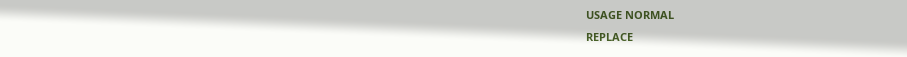USAGE NORMAL
REPLACE